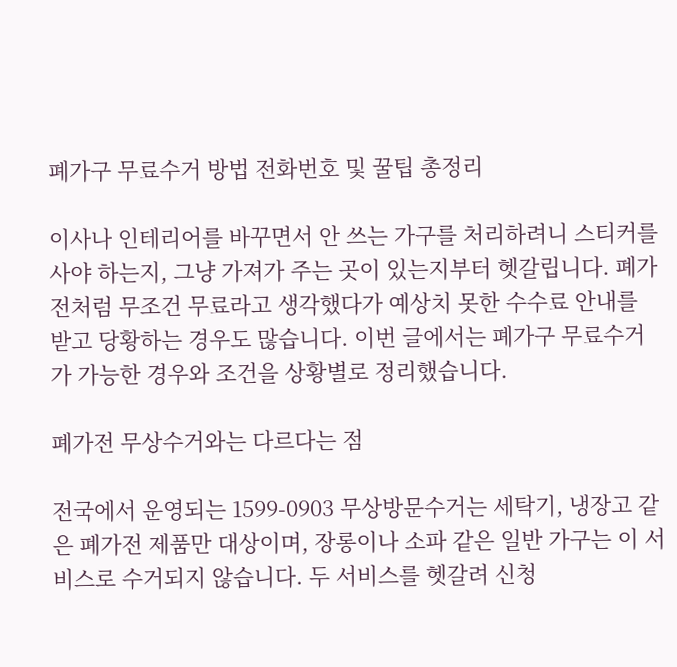폐가구 무료수거 방법 전화번호 및 꿀팁 총정리

이사나 인테리어를 바꾸면서 안 쓰는 가구를 처리하려니 스티커를 사야 하는지, 그냥 가져가 주는 곳이 있는지부터 헷갈립니다. 폐가전처럼 무조건 무료라고 생각했다가 예상치 못한 수수료 안내를 받고 당황하는 경우도 많습니다. 이번 글에서는 폐가구 무료수거가 가능한 경우와 조건을 상황별로 정리했습니다.

폐가전 무상수거와는 다르다는 점

전국에서 운영되는 1599-0903 무상방문수거는 세탁기, 냉장고 같은 폐가전 제품만 대상이며, 장롱이나 소파 같은 일반 가구는 이 서비스로 수거되지 않습니다. 두 서비스를 헷갈려 신청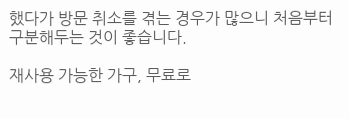했다가 방문 취소를 겪는 경우가 많으니 처음부터 구분해두는 것이 좋습니다.

재사용 가능한 가구, 무료로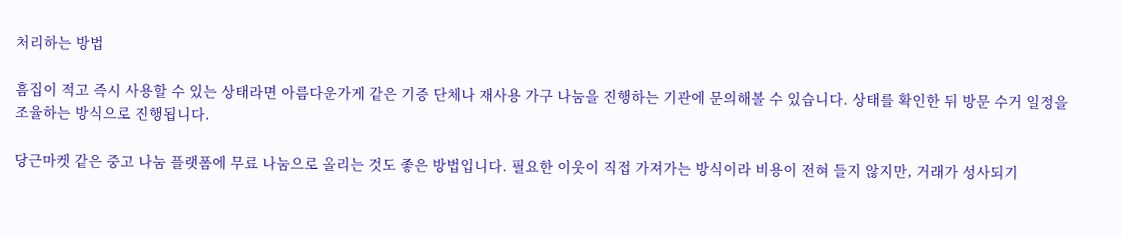처리하는 방법

흠집이 적고 즉시 사용할 수 있는 상태라면 아름다운가게 같은 기증 단체나 재사용 가구 나눔을 진행하는 기관에 문의해볼 수 있습니다. 상태를 확인한 뒤 방문 수거 일정을 조율하는 방식으로 진행됩니다.

당근마켓 같은 중고 나눔 플랫폼에 무료 나눔으로 올리는 것도 좋은 방법입니다. 필요한 이웃이 직접 가져가는 방식이라 비용이 전혀 들지 않지만, 거래가 성사되기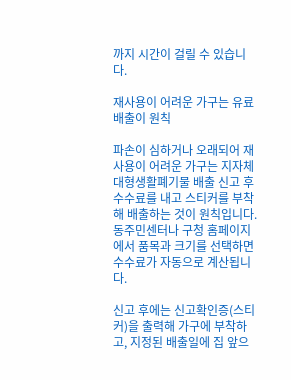까지 시간이 걸릴 수 있습니다.

재사용이 어려운 가구는 유료 배출이 원칙

파손이 심하거나 오래되어 재사용이 어려운 가구는 지자체 대형생활폐기물 배출 신고 후 수수료를 내고 스티커를 부착해 배출하는 것이 원칙입니다. 동주민센터나 구청 홈페이지에서 품목과 크기를 선택하면 수수료가 자동으로 계산됩니다.

신고 후에는 신고확인증(스티커)을 출력해 가구에 부착하고, 지정된 배출일에 집 앞으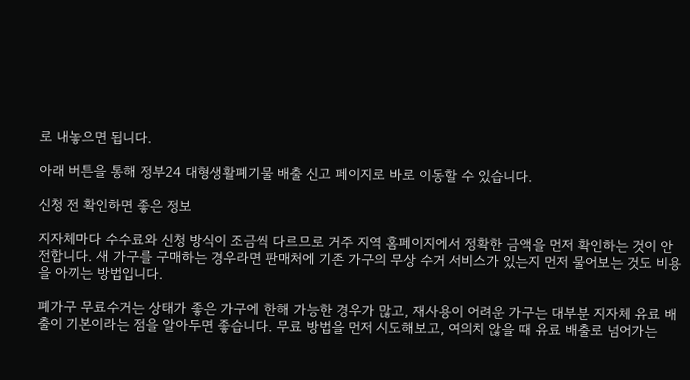로 내놓으면 됩니다.

아래 버튼을 통해 정부24 대형생활폐기물 배출 신고 페이지로 바로 이동할 수 있습니다.

신청 전 확인하면 좋은 정보

지자체마다 수수료와 신청 방식이 조금씩 다르므로 거주 지역 홈페이지에서 정확한 금액을 먼저 확인하는 것이 안전합니다. 새 가구를 구매하는 경우라면 판매처에 기존 가구의 무상 수거 서비스가 있는지 먼저 물어보는 것도 비용을 아끼는 방법입니다.

폐가구 무료수거는 상태가 좋은 가구에 한해 가능한 경우가 많고, 재사용이 어려운 가구는 대부분 지자체 유료 배출이 기본이라는 점을 알아두면 좋습니다. 무료 방법을 먼저 시도해보고, 여의치 않을 때 유료 배출로 넘어가는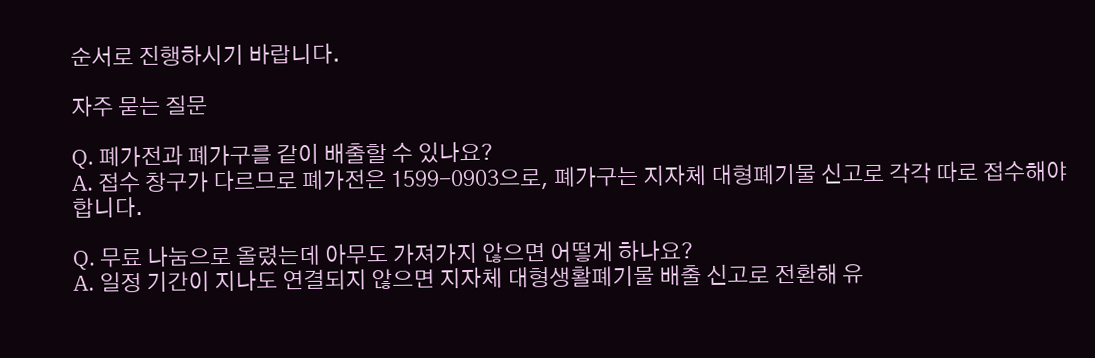순서로 진행하시기 바랍니다.

자주 묻는 질문

Q. 폐가전과 폐가구를 같이 배출할 수 있나요?
A. 접수 창구가 다르므로 폐가전은 1599-0903으로, 폐가구는 지자체 대형폐기물 신고로 각각 따로 접수해야 합니다.

Q. 무료 나눔으로 올렸는데 아무도 가져가지 않으면 어떻게 하나요?
A. 일정 기간이 지나도 연결되지 않으면 지자체 대형생활폐기물 배출 신고로 전환해 유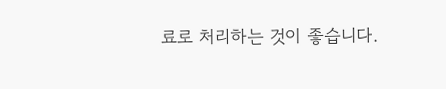료로 처리하는 것이 좋습니다.